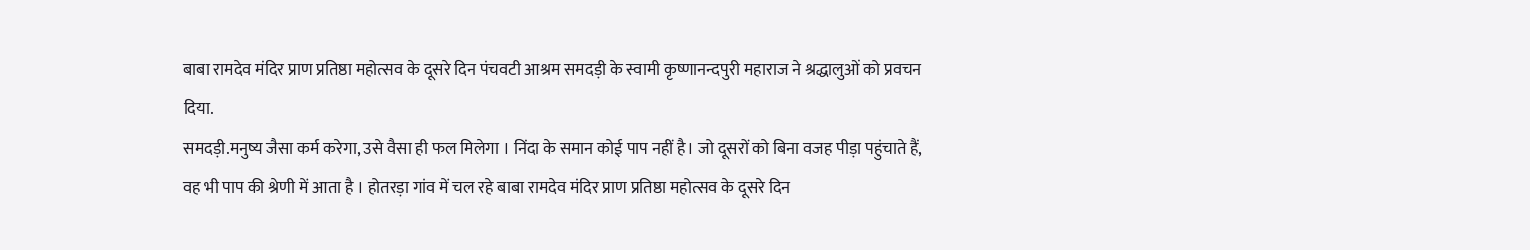बाबा रामदेव मंदिर प्राण प्रतिष्ठा महोत्सव के दूसरे दिन पंचवटी आश्रम समदड़ी के स्वामी कृष्णानन्दपुरी महाराज ने श्रद्धालुओं को प्रवचन दिया.
समदड़ी.मनुष्य जैसा कर्म करेगा, उसे वैसा ही फल मिलेगा । निंदा के समान कोई पाप नहीं है। जो दूसरों को बिना वजह पीड़ा पहुंचाते हैं, वह भी पाप की श्रेणी में आता है । होतरड़ा गांव में चल रहे बाबा रामदेव मंदिर प्राण प्रतिष्ठा महोत्सव के दूसरे दिन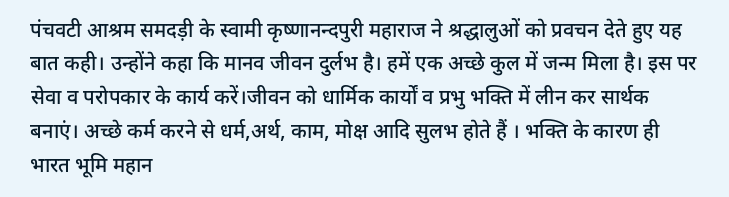पंचवटी आश्रम समदड़ी के स्वामी कृष्णानन्दपुरी महाराज ने श्रद्धालुओं को प्रवचन देते हुए यह बात कही। उन्होंने कहा कि मानव जीवन दुर्लभ है। हमें एक अच्छे कुल में जन्म मिला है। इस पर सेवा व परोपकार के कार्य करें।जीवन को धार्मिक कार्यों व प्रभु भक्ति में लीन कर सार्थक बनाएं। अच्छे कर्म करने से धर्म,अर्थ, काम, मोक्ष आदि सुलभ होते हैं । भक्ति के कारण ही भारत भूमि महान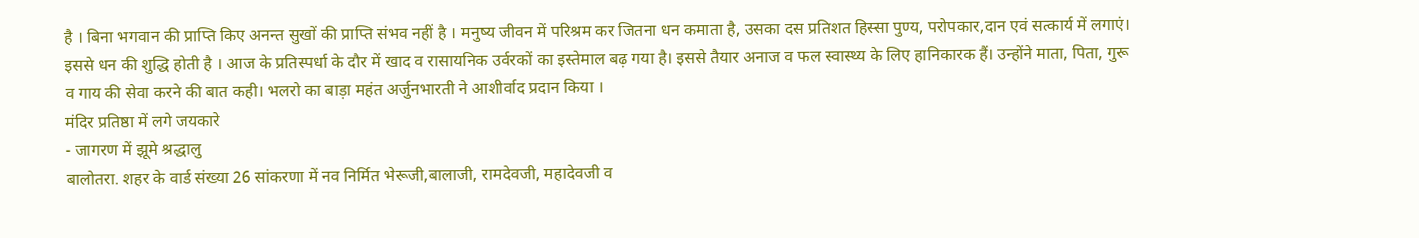है । बिना भगवान की प्राप्ति किए अनन्त सुखों की प्राप्ति संभव नहीं है । मनुष्य जीवन में परिश्रम कर जितना धन कमाता है, उसका दस प्रतिशत हिस्सा पुण्य, परोपकार,दान एवं सत्कार्य में लगाएं। इससे धन की शुद्धि होती है । आज के प्रतिस्पर्धा के दौर में खाद व रासायनिक उर्वरकों का इस्तेमाल बढ़ गया है। इससे तैयार अनाज व फल स्वास्थ्य के लिए हानिकारक हैं। उन्होंने माता, पिता, गुरू व गाय की सेवा करने की बात कही। भलरो का बाड़ा महंत अर्जुनभारती ने आशीर्वाद प्रदान किया ।
मंदिर प्रतिष्ठा में लगे जयकारे
- जागरण में झूमे श्रद्धालु
बालोतरा. शहर के वार्ड संख्या 26 सांकरणा में नव निर्मित भेरूजी,बालाजी, रामदेवजी, महादेवजी व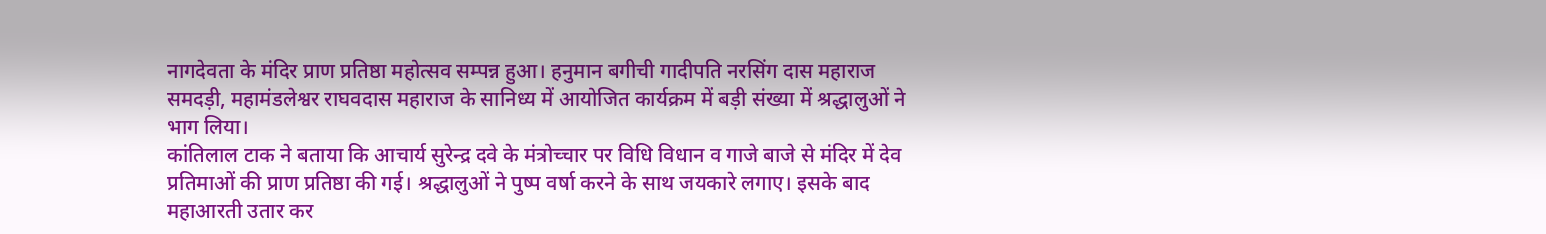नागदेवता के मंदिर प्राण प्रतिष्ठा महोत्सव सम्पन्न हुआ। हनुमान बगीची गादीपति नरसिंग दास महाराज समदड़ी, महामंडलेश्वर राघवदास महाराज के सानिध्य में आयोजित कार्यक्रम में बड़ी संख्या में श्रद्धालुओं ने भाग लिया।
कांतिलाल टाक ने बताया कि आचार्य सुरेन्द्र दवे के मंत्रोच्चार पर विधि विधान व गाजे बाजे से मंदिर में देव प्रतिमाओं की प्राण प्रतिष्ठा की गई। श्रद्धालुओं ने पुष्प वर्षा करने के साथ जयकारे लगाए। इसके बाद महाआरती उतार कर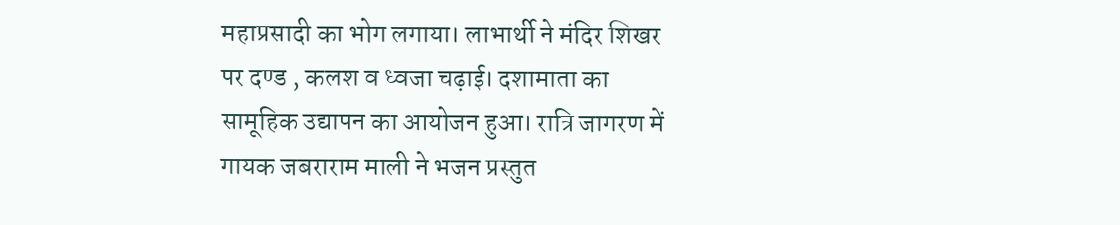महाप्रसादी का भोग लगाया। लाभार्थी ने मंदिर शिखर पर दण्ड , कलश व ध्वजा चढ़ाई। दशामाता का सामूहिक उद्यापन का आयोजन हुआ। रात्रि जागरण में गायक जबराराम माली ने भजन प्रस्तुत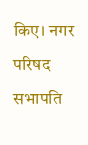किए। नगर परिषद सभापति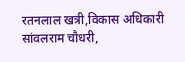रतनलाल खत्री,विकास अधिकारी सांवलराम चौधरी,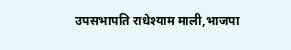उपसभापति राधेश्याम माली,भाजपा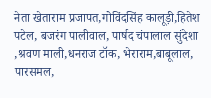नेता खेताराम प्रजापत,गोविंदसिंह कालूड़ी,हितेश पटेल, बजरंग पालीवाल, पार्षद चंपालाल सुंदेशा ,श्रवण माली,धनराज टॉक, भेराराम,बाबूलाल, पारसमल,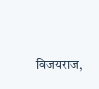विजयराज,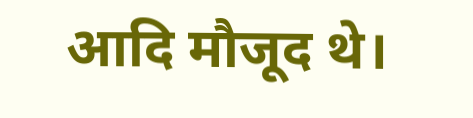आदि मौजूद थे।